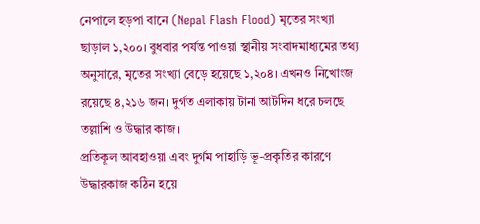নেপালে হড়পা বানে (Nepal Flash Flood) মৃতের সংখ্যা ছাড়াল ১,২০০। বুধবার পর্যন্ত পাওয়া স্থানীয় সংবাদমাধ্যমের তথ্য অনুসারে, মৃতের সংখ্যা বেড়ে হয়েছে ১,২০৪। এখনও নিখোংজ রয়েছে ৪,২১৬ জন। দুর্গত এলাকায় টানা আটদিন ধরে চলছে তল্লাশি ও উদ্ধার কাজ।
প্রতিকূল আবহাওয়া এবং দুর্গম পাহাড়ি ভূ-প্রকৃতির কারণে উদ্ধারকাজ কঠিন হয়ে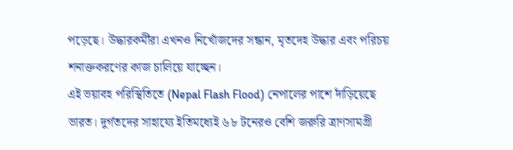পড়েছে। উদ্ধারকর্মীরা এখনও নিখোঁজদের সন্ধান, মৃতদেহ উদ্ধার এবং পরিচয় শনাক্তকরণের কাজ চালিয়ে যাচ্ছেন।
এই ভয়াবহ পরিস্থিতিতে (Nepal Flash Flood) নেপালের পাশে দাঁড়িয়েছে ভারত। দুর্গতদের সাহায্যে ইতিমধ্যেই ৬৮ টনেরও বেশি জরুরি ত্রাণসামগ্রী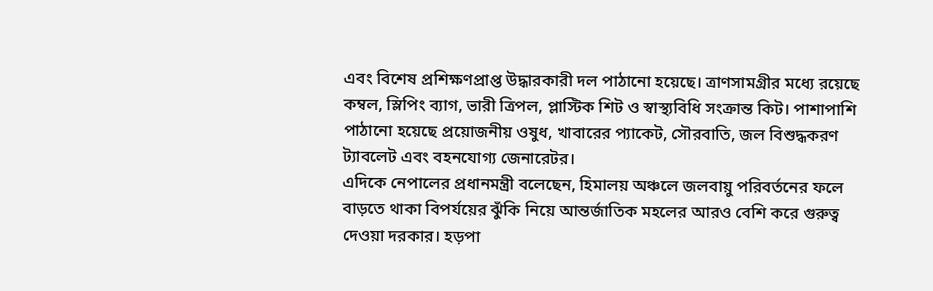এবং বিশেষ প্রশিক্ষণপ্রাপ্ত উদ্ধারকারী দল পাঠানো হয়েছে। ত্রাণসামগ্রীর মধ্যে রয়েছে কম্বল, স্লিপিং ব্যাগ, ভারী ত্রিপল, প্লাস্টিক শিট ও স্বাস্থ্যবিধি সংক্রান্ত কিট। পাশাপাশি পাঠানো হয়েছে প্রয়োজনীয় ওষুধ, খাবারের প্যাকেট, সৌরবাতি, জল বিশুদ্ধকরণ ট্যাবলেট এবং বহনযোগ্য জেনারেটর।
এদিকে নেপালের প্রধানমন্ত্রী বলেছেন, হিমালয় অঞ্চলে জলবায়ু পরিবর্তনের ফলে বাড়তে থাকা বিপর্যয়ের ঝুঁকি নিয়ে আন্তর্জাতিক মহলের আরও বেশি করে গুরুত্ব দেওয়া দরকার। হড়পা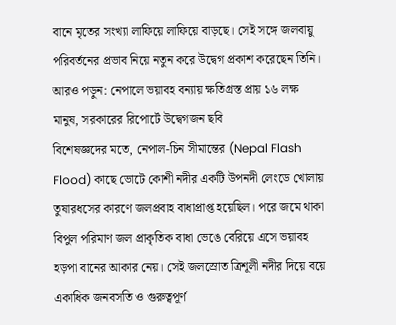বানে মৃতের সংখ্যা লাফিয়ে লাফিয়ে বাড়ছে। সেই সঙ্গে জলবায়ু পরিবর্তনের প্রভাব নিয়ে নতুন করে উদ্বেগ প্রকাশ করেছেন তিনি।
আরও পড়ুন: নেপালে ভয়াবহ বন্যায় ক্ষতিগ্রস্ত প্রায় ১৬ লক্ষ মানুষ, সরকারের রিপোর্টে উদ্বেগজন ছবি
বিশেষজ্ঞদের মতে, নেপাল-চিন সীমান্তের (Nepal Flash Flood) কাছে ভোটে কোশী নদীর একটি উপনদী লেংডে খোলায় তুষারধসের কারণে জলপ্রবাহ বাধাপ্রাপ্ত হয়েছিল। পরে জমে থাকা বিপুল পরিমাণ জল প্রাকৃতিক বাধা ভেঙে বেরিয়ে এসে ভয়াবহ হড়পা বানের আকার নেয়। সেই জলস্রোত ত্রিশূলী নদীর দিয়ে বয়ে একাধিক জনবসতি ও গুরুত্বপূর্ণ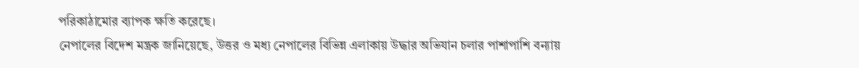পরিকাঠামোর ব্যাপক ক্ষতি করেছে।
নেপালের বিদেশ মন্ত্রক জানিয়েছে, উত্তর ও মধ্য নেপালের বিভিন্ন এলাকায় উদ্ধার অভিযান চলার পাশাপাশি বন্যায়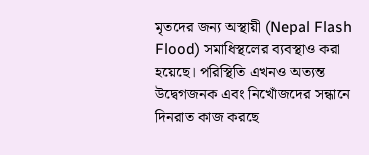মৃতদের জন্য অস্থায়ী (Nepal Flash Flood) সমাধিস্থলের ব্যবস্থাও করা হয়েছে। পরিস্থিতি এখনও অত্যন্ত উদ্বেগজনক এবং নিখোঁজদের সন্ধানে দিনরাত কাজ করছে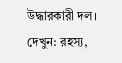উদ্ধারকারী দল।
দেখুন: রহস্য,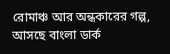রোমাঞ্চ আর অন্ধকারের গল্প, আসছে বাংলা ডার্ক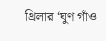থ্রিলার ‘ঘুণ গাঁও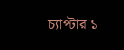চ্যাপ্টার ১